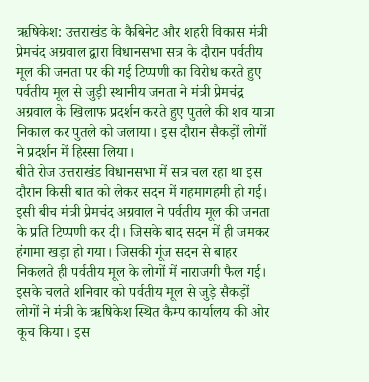ऋषिकेश: उत्तराखंड के कैबिनेट और शहरी विकास मंत्री प्रेमचंद अग्रवाल द्वारा विधानसभा सत्र के दौरान पर्वतीय मूल की जनता पर की गई टिप्पणी का विरोध करते हुए पर्वतीय मूल से जुड़ी स्थानीय जनता ने मंत्री प्रेमचंद्र अग्रवाल के खिलाफ प्रदर्शन करते हुए पुतले की शव यात्रा निकाल कर पुतले को जलाया। इस दौरान सैकड़ों लोगों ने प्रदर्शन में हिस्सा लिया।
बीते रोज उत्तराखंड विधानसभा में सत्र चल रहा था इस दौरान किसी बात को लेकर सदन में गहमागहमी हो गई। इसी बीच मंत्री प्रेमचंद अग्रवाल ने पर्वतीय मूल की जनता के प्रति टिप्पणी कर दी। जिसके बाद सदन में ही जमकर हंगामा खड़ा हो गया। जिसकी गूंज सदन से बाहर निकलते ही पर्वतीय मूल के लोगों में नाराजगी फैल गई।
इसके चलते शनिवार को पर्वतीय मूल से जुड़े सैकड़ों लोगों ने मंत्री के ऋषिकेश स्थित कैम्प कार्यालय की ओर कूच किया। इस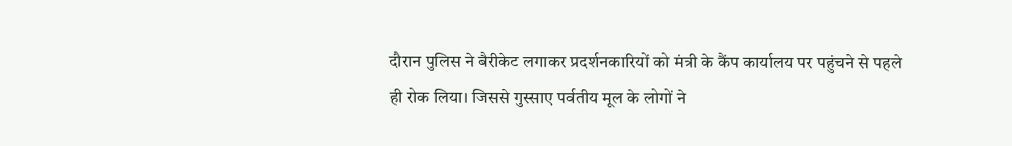दौरान पुलिस ने बैरीकेट लगाकर प्रदर्शनकारियों को मंत्री के कैंप कार्यालय पर पहुंचने से पहले ही रोक लिया। जिससे गुस्साए पर्वतीय मूल के लोगों ने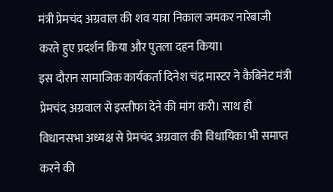मंत्री प्रेमचंद अग्रवाल की शव यात्रा निकाल जमकर नारेबाजी करते हुए प्रदर्शन किया और पुतला दहन किया।
इस दौरान सामाजिक कार्यकर्ता दिनेश चंद्र मास्टर ने कैबिनेट मंत्री प्रेमचंद अग्रवाल से इस्तीफा देने की मांग करी। साथ ही विधानसभा अध्यक्ष से प्रेमचंद अग्रवाल की विधायिका भी समाप्त करने की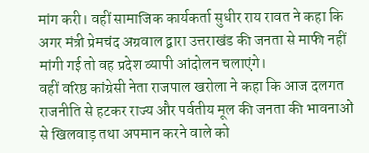मांग करी। वहीं सामाजिक कार्यकर्ता सुधीर राय रावत ने कहा कि अगर मंत्री प्रेमचंद अग्रवाल द्वारा उत्तराखंड की जनता से माफी नहीं मांगी गई तो वह प्रदेश व्यापी आंदोलन चलाएंगे।
वहीं वरिष्ठ कांग्रेसी नेता राजपाल खरोला ने कहा कि आज दलगत राजनीति से हटकर राज्य और पर्वतीय मूल की जनता की भावनाओं से खिलवाड़ तथा अपमान करने वाले को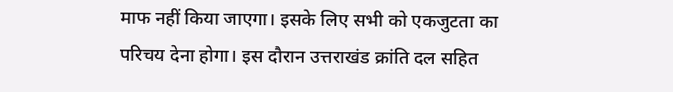माफ नहीं किया जाएगा। इसके लिए सभी को एकजुटता का परिचय देना होगा। इस दौरान उत्तराखंड क्रांति दल सहित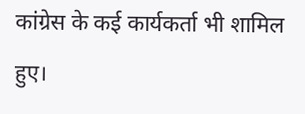कांग्रेस के कई कार्यकर्ता भी शामिल हुए।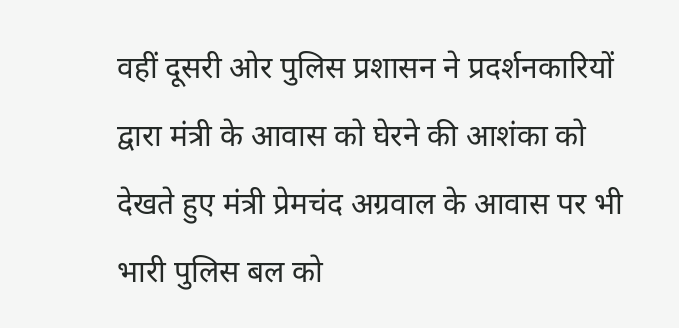वहीं दूसरी ओर पुलिस प्रशासन ने प्रदर्शनकारियों द्वारा मंत्री के आवास को घेरने की आशंका को देखते हुए मंत्री प्रेमचंद अग्रवाल के आवास पर भी भारी पुलिस बल को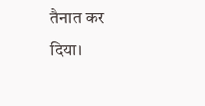तैनात कर दिया।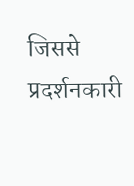जिससे प्रदर्शनकारी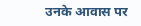उनके आवास पर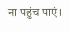ना पहुंच पाएं।